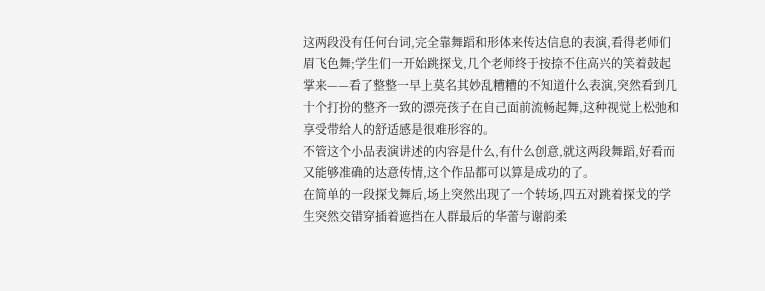这两段没有任何台词,完全靠舞蹈和形体来传达信息的表演,看得老师们眉飞色舞;学生们一开始跳探戈,几个老师终于按捺不住高兴的笑着鼓起掌来——看了整整一早上莫名其妙乱糟糟的不知道什么表演,突然看到几十个打扮的整齐一致的漂亮孩子在自己面前流畅起舞,这种视觉上松弛和享受带给人的舒适感是很难形容的。
不管这个小品表演讲述的内容是什么,有什么创意,就这两段舞蹈,好看而又能够准确的达意传情,这个作品都可以算是成功的了。
在简单的一段探戈舞后,场上突然出现了一个转场,四五对跳着探戈的学生突然交错穿插着遮挡在人群最后的华蕾与谢韵柔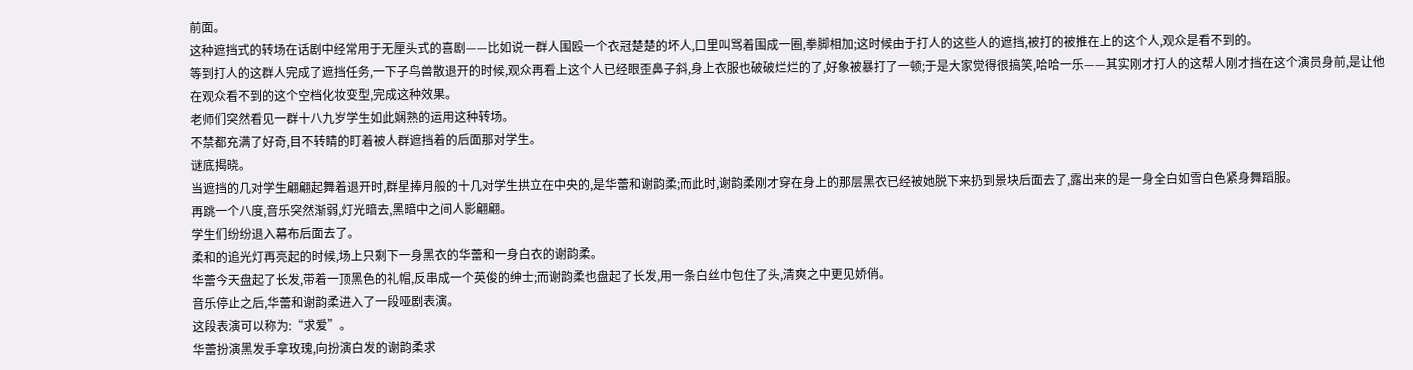前面。
这种遮挡式的转场在话剧中经常用于无厘头式的喜剧——比如说一群人围殴一个衣冠楚楚的坏人,口里叫骂着围成一圈,拳脚相加;这时候由于打人的这些人的遮挡,被打的被推在上的这个人,观众是看不到的。
等到打人的这群人完成了遮挡任务,一下子鸟兽散退开的时候,观众再看上这个人已经眼歪鼻子斜,身上衣服也破破烂烂的了,好象被暴打了一顿;于是大家觉得很搞笑,哈哈一乐——其实刚才打人的这帮人刚才挡在这个演员身前,是让他在观众看不到的这个空档化妆变型,完成这种效果。
老师们突然看见一群十八九岁学生如此娴熟的运用这种转场。
不禁都充满了好奇,目不转睛的盯着被人群遮挡着的后面那对学生。
谜底揭晓。
当遮挡的几对学生翩翩起舞着退开时,群星捧月般的十几对学生拱立在中央的,是华蕾和谢韵柔;而此时,谢韵柔刚才穿在身上的那层黑衣已经被她脱下来扔到景块后面去了,露出来的是一身全白如雪白色紧身舞蹈服。
再跳一个八度,音乐突然渐弱,灯光暗去,黑暗中之间人影翩翩。
学生们纷纷退入幕布后面去了。
柔和的追光灯再亮起的时候,场上只剩下一身黑衣的华蕾和一身白衣的谢韵柔。
华蕾今天盘起了长发,带着一顶黑色的礼帽,反串成一个英俊的绅士;而谢韵柔也盘起了长发,用一条白丝巾包住了头,清爽之中更见娇俏。
音乐停止之后,华蕾和谢韵柔进入了一段哑剧表演。
这段表演可以称为:“求爱”。
华蕾扮演黑发手拿玫瑰,向扮演白发的谢韵柔求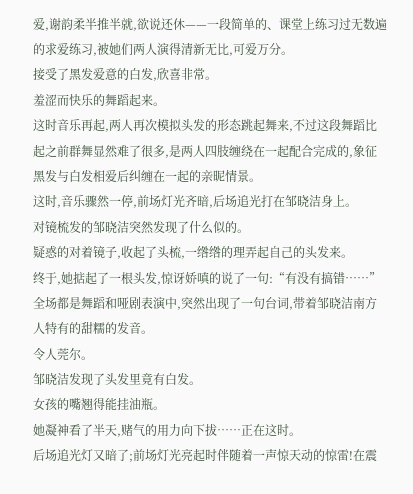爱,谢韵柔半推半就,欲说还休——一段简单的、课堂上练习过无数遍的求爱练习,被她们两人演得清新无比,可爱万分。
接受了黑发爱意的白发,欣喜非常。
羞涩而快乐的舞蹈起来。
这时音乐再起,两人再次模拟头发的形态跳起舞来,不过这段舞蹈比起之前群舞显然难了很多,是两人四肢缠绕在一起配合完成的,象征黑发与白发相爱后纠缠在一起的亲昵情景。
这时,音乐骤然一停,前场灯光齐暗,后场追光打在邹晓洁身上。
对镜梳发的邹晓洁突然发现了什么似的。
疑惑的对着镜子,收起了头梳,一绺绺的理弄起自己的头发来。
终于,她掂起了一根头发,惊讶娇嗔的说了一句:“有没有搞错……”全场都是舞蹈和哑剧表演中,突然出现了一句台词,带着邹晓洁南方人特有的甜糯的发音。
令人莞尔。
邹晓洁发现了头发里竟有白发。
女孩的嘴翘得能挂油瓶。
她凝神看了半天,赌气的用力向下拔……正在这时。
后场追光灯又暗了;前场灯光亮起时伴随着一声惊天动的惊雷!在震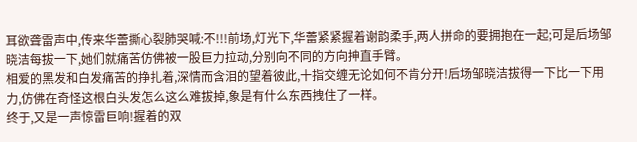耳欲聋雷声中,传来华蕾撕心裂肺哭喊:不!!!前场,灯光下,华蕾紧紧握着谢韵柔手,两人拼命的要拥抱在一起;可是后场邹晓洁每拔一下,她们就痛苦仿佛被一股巨力拉动,分别向不同的方向抻直手臂。
相爱的黑发和白发痛苦的挣扎着,深情而含泪的望着彼此,十指交缠无论如何不肯分开!后场邹晓洁拔得一下比一下用力,仿佛在奇怪这根白头发怎么这么难拔掉,象是有什么东西拽住了一样。
终于,又是一声惊雷巨响!握着的双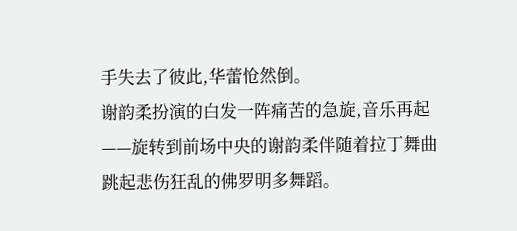手失去了彼此,华蕾怆然倒。
谢韵柔扮演的白发一阵痛苦的急旋,音乐再起——旋转到前场中央的谢韵柔伴随着拉丁舞曲跳起悲伤狂乱的佛罗明多舞蹈。